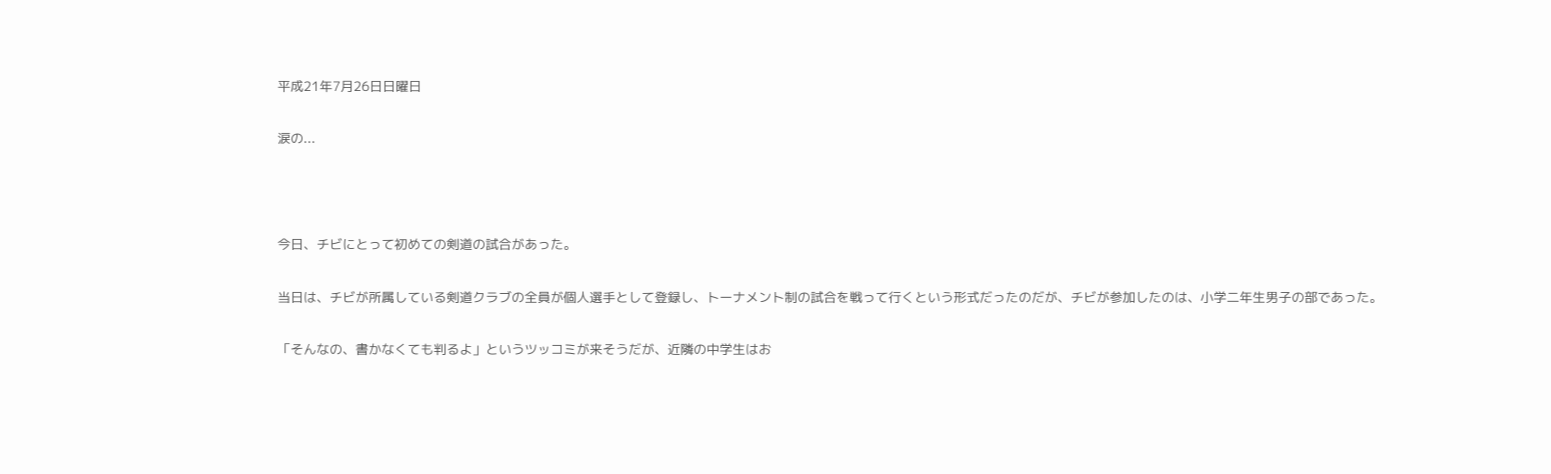平成21年7月26日日曜日

涙の...



今日、チビにとって初めての剣道の試合があった。

当日は、チビが所属している剣道クラブの全員が個人選手として登録し、トーナメント制の試合を戦って行くという形式だったのだが、チビが参加したのは、小学二年生男子の部であった。

「そんなの、書かなくても判るよ」というツッコミが来そうだが、近隣の中学生はお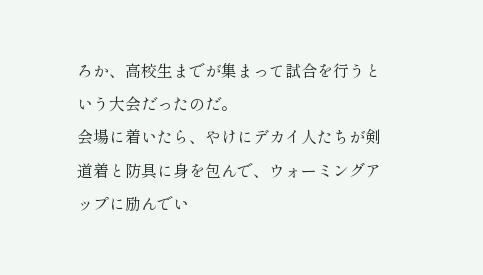ろか、高校生までが集まって試合を行うという大会だったのだ。
会場に着いたら、やけにデカイ人たちが剣道着と防具に身を包んで、ウォーミングアップに励んでい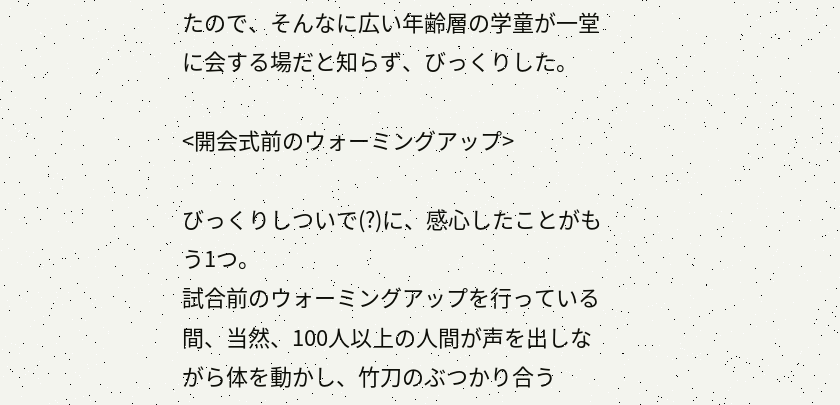たので、そんなに広い年齢層の学童が一堂に会する場だと知らず、びっくりした。

<開会式前のウォーミングアップ>

びっくりしついで(?)に、感心したことがもう1つ。
試合前のウォーミングアップを行っている間、当然、100人以上の人間が声を出しながら体を動かし、竹刀のぶつかり合う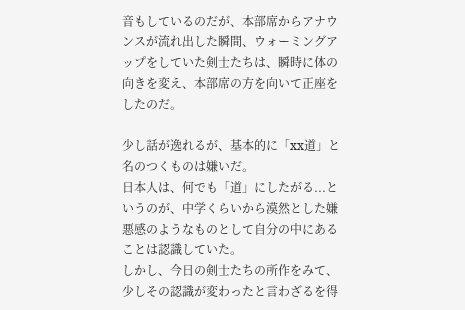音もしているのだが、本部席からアナウンスが流れ出した瞬間、ウォーミングアップをしていた剣士たちは、瞬時に体の向きを変え、本部席の方を向いて正座をしたのだ。

少し話が逸れるが、基本的に「xx道」と名のつくものは嫌いだ。
日本人は、何でも「道」にしたがる...というのが、中学くらいから漠然とした嫌悪感のようなものとして自分の中にあることは認識していた。
しかし、今日の剣士たちの所作をみて、少しその認識が変わったと言わざるを得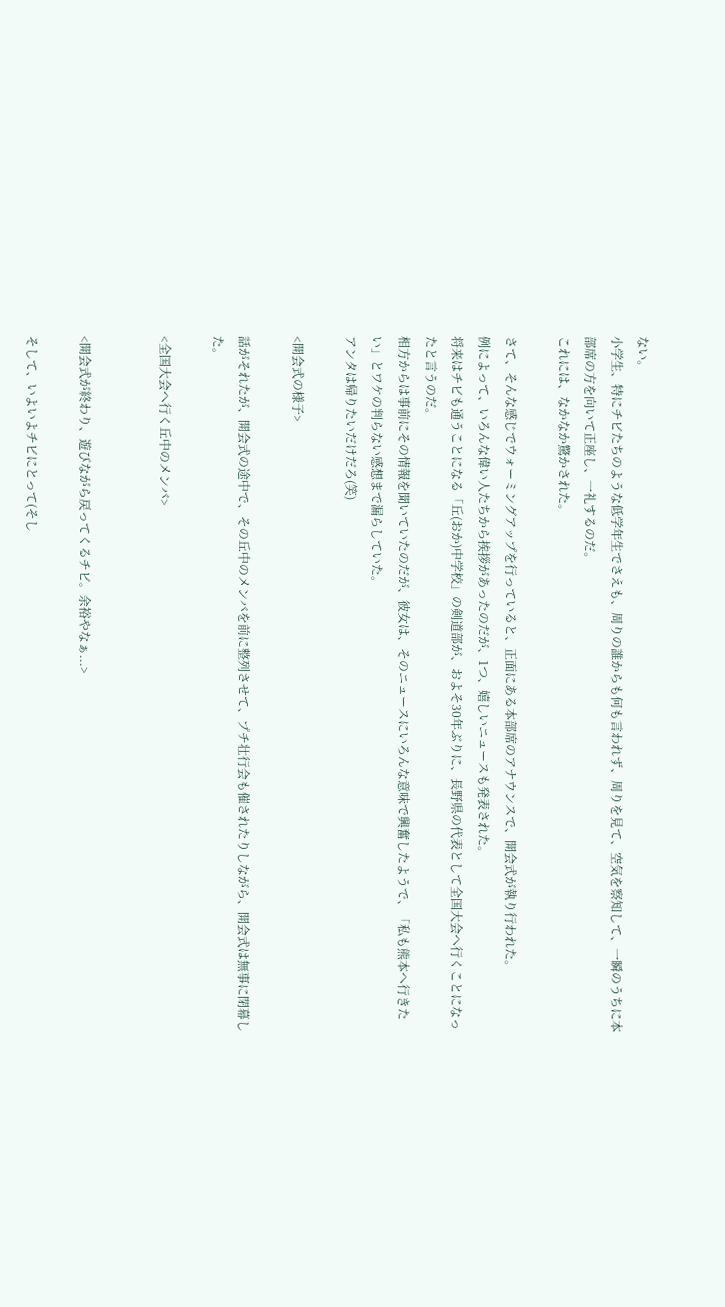ない。
小学生、特にチビたちのような低学年生でさえも、周りの誰からも何も言われず、周りを見て、空気を察知して、一瞬のうちに本部席の方を向いて正座し、一礼するのだ。
これには、なかなか驚かされた。

さて、そんな感じでウォーミングアップを行っていると、正面にある本部席のアナウンスで、開会式が執り行われた。
例によって、いろんな偉い人たちから挨拶があったのだが、1つ、嬉しいニュースも発表された。
将来はチビも通うことになる「丘(おか)中学校」の剣道部が、およそ30年ぶりに、長野県の代表として全国大会へ行くことになったと言うのだ。
相方からは事前にその情報を聞いていたのだが、彼女は、そのニュースにいろんな意味で興奮したようで、「私も熊本へ行きたい」とワケの判らない感想まで漏らしていた。
アンタは帰りたいだけだろ(笑)

<開会式の様子>

話がそれたが、開会式の途中で、その丘中のメンバを前に整列させて、プチ壮行会も催されたりしながら、開会式は無事に閉幕した。

<全国大会へ行く丘中のメンバ>


<開会式が終わり、遊びながら戻ってくるチビ。余裕やなぁ...>

そして、いよいよチビにとって(そし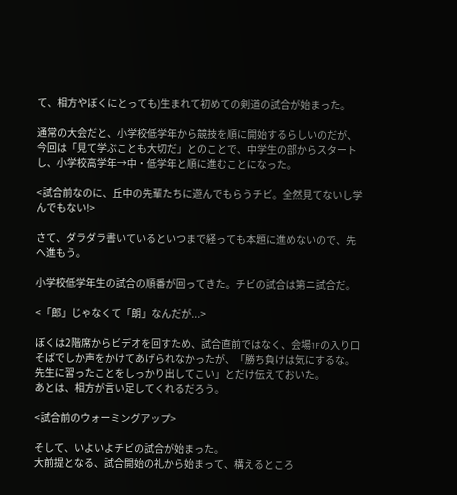て、相方やぼくにとっても)生まれて初めての剣道の試合が始まった。

通常の大会だと、小学校低学年から競技を順に開始するらしいのだが、今回は「見て学ぶことも大切だ」とのことで、中学生の部からスタートし、小学校高学年→中・低学年と順に進むことになった。

<試合前なのに、丘中の先輩たちに遊んでもらうチビ。全然見てないし学んでもない!>

さて、ダラダラ書いているといつまで経っても本題に進めないので、先へ進もう。

小学校低学年生の試合の順番が回ってきた。チビの試合は第ニ試合だ。

<「郎」じゃなくて「朗」なんだが...>

ぼくは2階席からビデオを回すため、試合直前ではなく、会場1Fの入り口そばでしか声をかけてあげられなかったが、「勝ち負けは気にするな。先生に習ったことをしっかり出してこい」とだけ伝えておいた。
あとは、相方が言い足してくれるだろう。

<試合前のウォーミングアップ>

そして、いよいよチビの試合が始まった。
大前提となる、試合開始の礼から始まって、構えるところ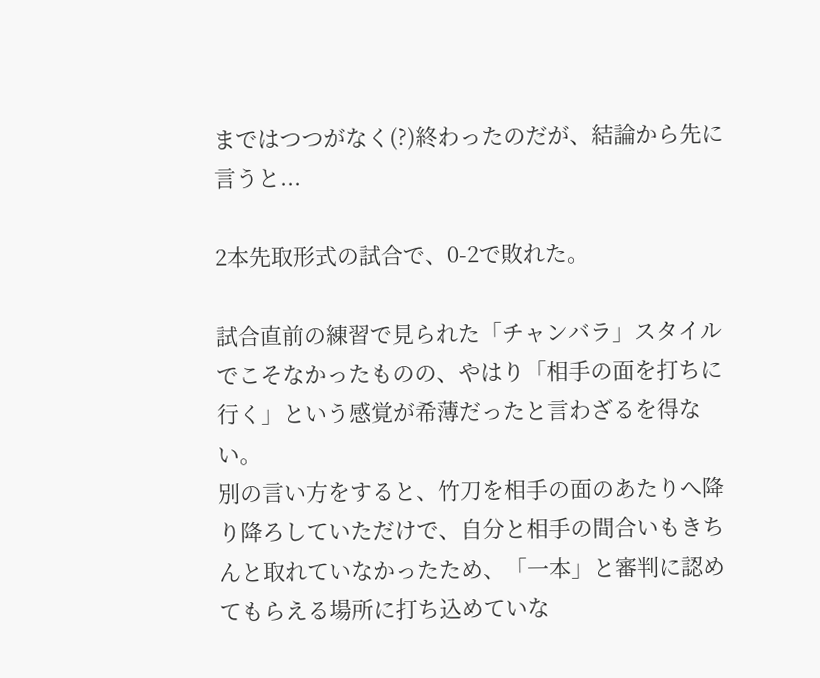まではつつがなく(?)終わったのだが、結論から先に言うと...

2本先取形式の試合で、0-2で敗れた。

試合直前の練習で見られた「チャンバラ」スタイルでこそなかったものの、やはり「相手の面を打ちに行く」という感覚が希薄だったと言わざるを得ない。
別の言い方をすると、竹刀を相手の面のあたりへ降り降ろしていただけで、自分と相手の間合いもきちんと取れていなかったため、「一本」と審判に認めてもらえる場所に打ち込めていな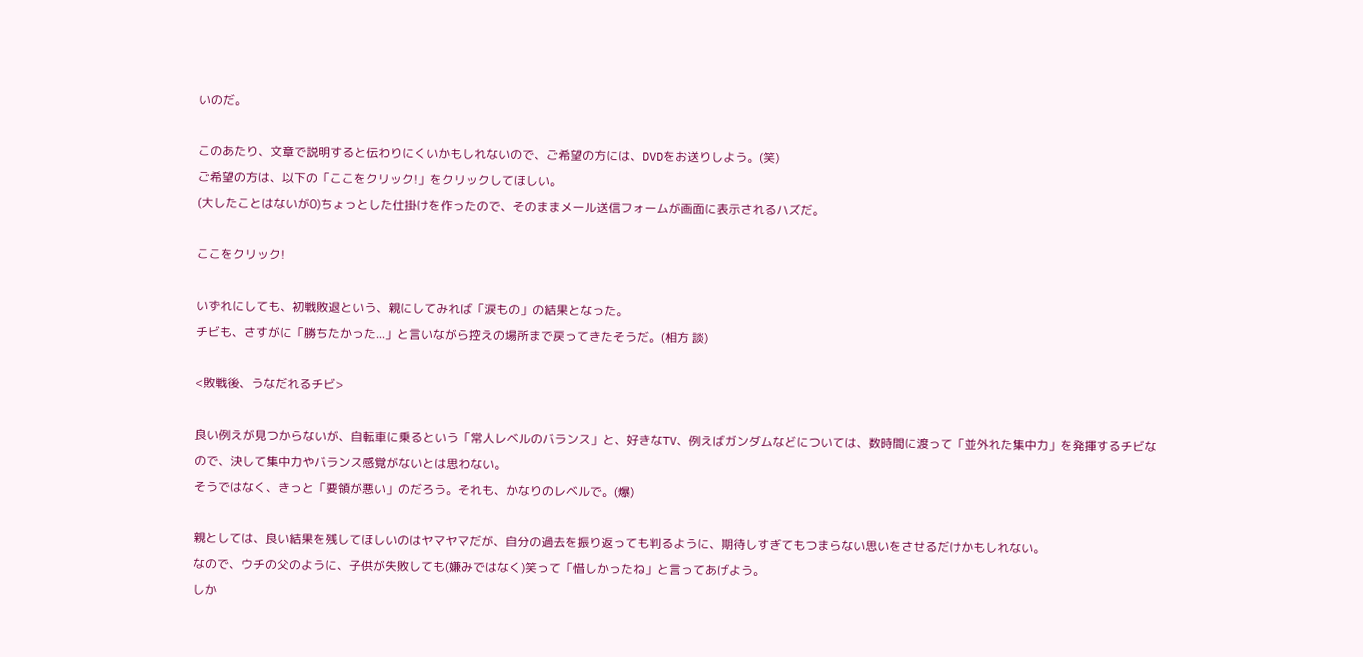いのだ。

このあたり、文章で説明すると伝わりにくいかもしれないので、ご希望の方には、DVDをお送りしよう。(笑)
ご希望の方は、以下の「ここをクリック!」をクリックしてほしい。
(大したことはないが0)ちょっとした仕掛けを作ったので、そのままメール送信フォームが画面に表示されるハズだ。

ここをクリック!

いずれにしても、初戦敗退という、親にしてみれば「涙もの」の結果となった。
チビも、さすがに「勝ちたかった...」と言いながら控えの場所まで戻ってきたそうだ。(相方 談)

<敗戦後、うなだれるチビ>

良い例えが見つからないが、自転車に乗るという「常人レベルのバランス」と、好きなTV、例えばガンダムなどについては、数時間に渡って「並外れた集中力」を発揮するチビなので、決して集中力やバランス感覚がないとは思わない。
そうではなく、きっと「要領が悪い」のだろう。それも、かなりのレベルで。(爆)

親としては、良い結果を残してほしいのはヤマヤマだが、自分の過去を振り返っても判るように、期待しすぎてもつまらない思いをさせるだけかもしれない。
なので、ウチの父のように、子供が失敗しても(嫌みではなく)笑って「惜しかったね」と言ってあげよう。
しか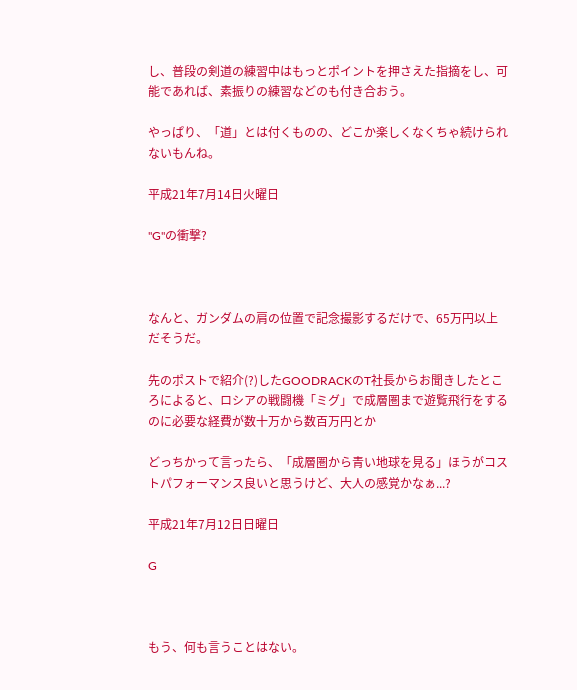し、普段の剣道の練習中はもっとポイントを押さえた指摘をし、可能であれば、素振りの練習などのも付き合おう。

やっぱり、「道」とは付くものの、どこか楽しくなくちゃ続けられないもんね。

平成21年7月14日火曜日

"G"の衝撃?



なんと、ガンダムの肩の位置で記念撮影するだけで、65万円以上だそうだ。

先のポストで紹介(?)したGOODRACKのT社長からお聞きしたところによると、ロシアの戦闘機「ミグ」で成層圏まで遊覧飛行をするのに必要な経費が数十万から数百万円とか

どっちかって言ったら、「成層圏から青い地球を見る」ほうがコストパフォーマンス良いと思うけど、大人の感覚かなぁ...?

平成21年7月12日日曜日

G



もう、何も言うことはない。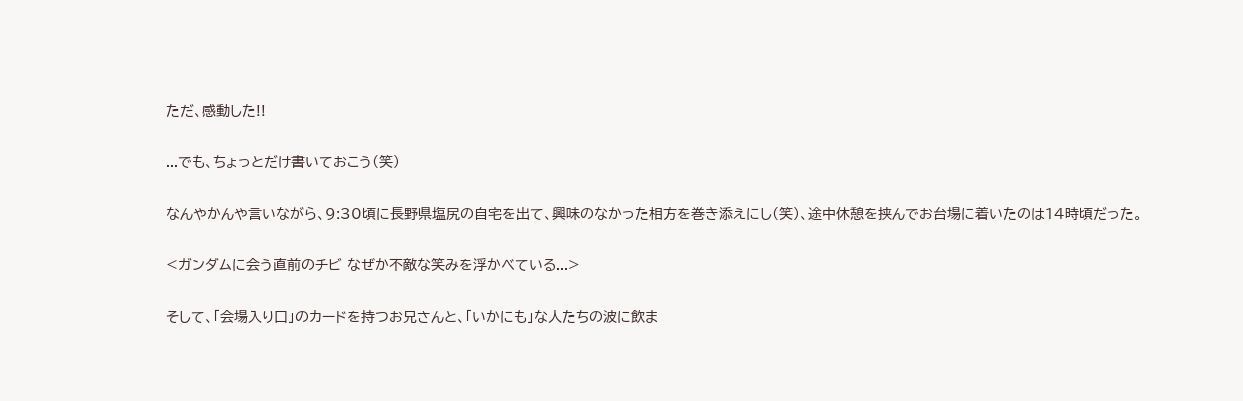ただ、感動した!!

...でも、ちょっとだけ書いておこう(笑)

なんやかんや言いながら、9:30頃に長野県塩尻の自宅を出て、興味のなかった相方を巻き添えにし(笑)、途中休憩を挟んでお台場に着いたのは14時頃だった。

<ガンダムに会う直前のチビ なぜか不敵な笑みを浮かべている...>

そして、「会場入り口」のカードを持つお兄さんと、「いかにも」な人たちの波に飲ま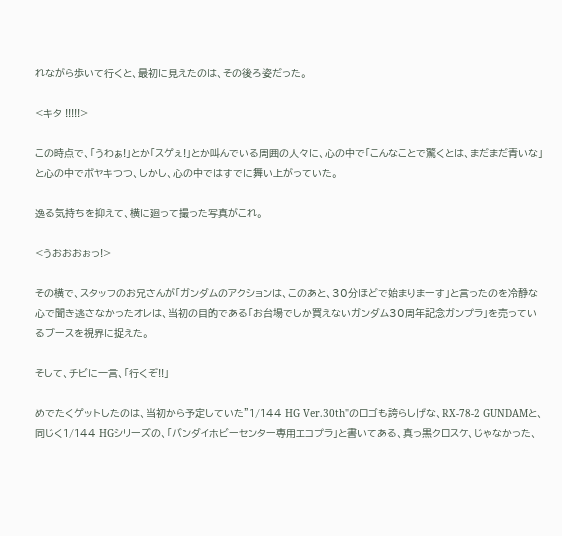れながら歩いて行くと、最初に見えたのは、その後ろ姿だった。

<キタ !!!!!>

この時点で、「うわぁ!」とか「スゲぇ!」とか叫んでいる周囲の人々に、心の中で「こんなことで驚くとは、まだまだ青いな」と心の中でボヤキつつ、しかし、心の中ではすでに舞い上がっていた。

逸る気持ちを抑えて、横に廻って撮った写真がこれ。

<うおおおぉっ!>

その横で、スタッフのお兄さんが「ガンダムのアクションは、このあと、30分ほどで始まりまーす」と言ったのを冷静な心で聞き逃さなかったオレは、当初の目的である「お台場でしか買えないガンダム30周年記念ガンプラ」を売っているブースを視界に捉えた。

そして、チビに一言、「行くぞ!!」

めでたくゲットしたのは、当初から予定していた"1/144 HG Ver.30th"のロゴも誇らしげな、RX-78-2 GUNDAMと、同じく1/144 HGシリーズの、「バンダイホビーセンター専用エコプラ」と書いてある、真っ黒クロスケ、じゃなかった、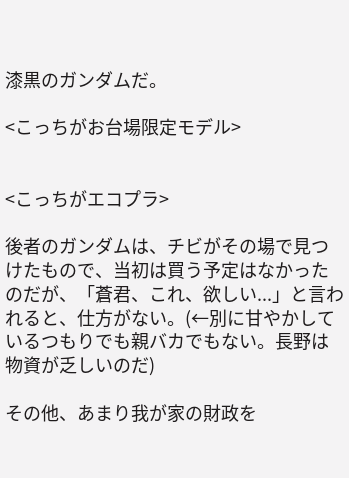漆黒のガンダムだ。

<こっちがお台場限定モデル>


<こっちがエコプラ>

後者のガンダムは、チビがその場で見つけたもので、当初は買う予定はなかったのだが、「蒼君、これ、欲しい...」と言われると、仕方がない。(←別に甘やかしているつもりでも親バカでもない。長野は物資が乏しいのだ)

その他、あまり我が家の財政を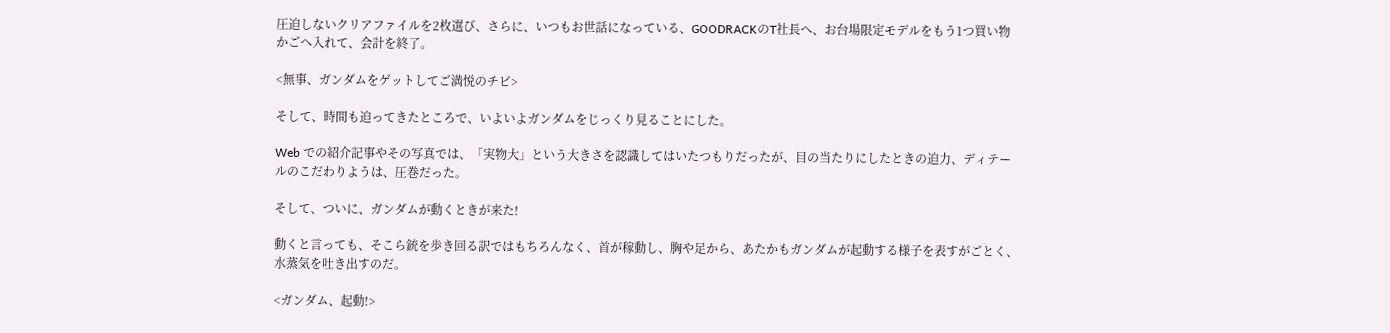圧迫しないクリアファイルを2枚選び、さらに、いつもお世話になっている、GOODRACKのT社長へ、お台場限定モデルをもう1つ買い物かごへ入れて、会計を終了。

<無事、ガンダムをゲットしてご満悦のチビ>

そして、時間も迫ってきたところで、いよいよガンダムをじっくり見ることにした。

Web での紹介記事やその写真では、「実物大」という大きさを認識してはいたつもりだったが、目の当たりにしたときの迫力、ディテールのこだわりようは、圧巻だった。

そして、ついに、ガンダムが動くときが来た!

動くと言っても、そこら銃を歩き回る訳ではもちろんなく、首が稼動し、胸や足から、あたかもガンダムが起動する様子を表すがごとく、水蒸気を吐き出すのだ。

<ガンダム、起動!>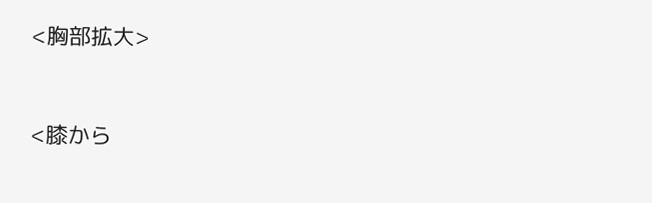<胸部拡大>


<膝から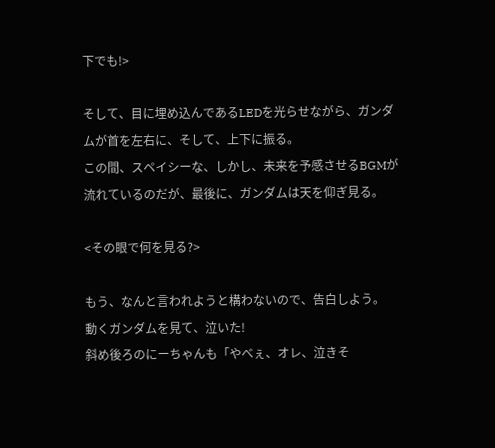下でも!>

そして、目に埋め込んであるLEDを光らせながら、ガンダムが首を左右に、そして、上下に振る。
この間、スペイシーな、しかし、未来を予感させるBGMが流れているのだが、最後に、ガンダムは天を仰ぎ見る。

<その眼で何を見る?>

もう、なんと言われようと構わないので、告白しよう。
動くガンダムを見て、泣いた!
斜め後ろのにーちゃんも「やべぇ、オレ、泣きそ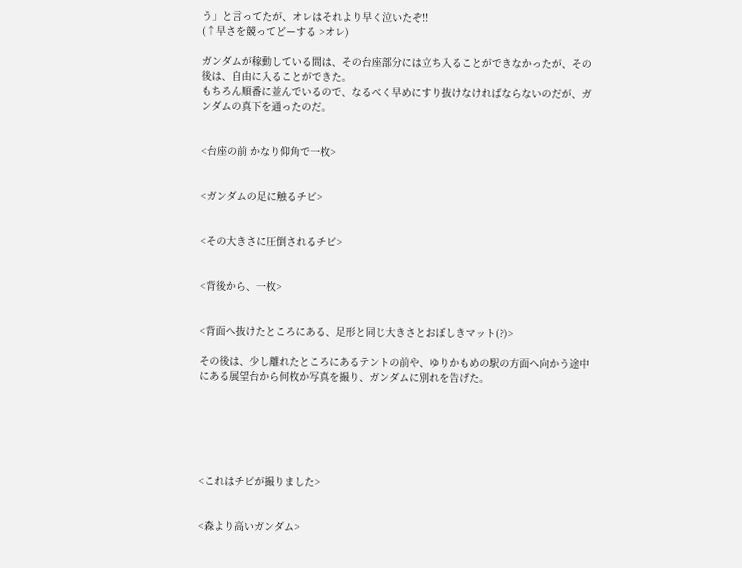う」と言ってたが、オレはそれより早く泣いたぞ!!
(↑早さを競ってどーする >オレ)

ガンダムが稼動している間は、その台座部分には立ち入ることができなかったが、その後は、自由に入ることができた。
もちろん順番に並んでいるので、なるべく早めにすり抜けなければならないのだが、ガンダムの真下を通ったのだ。


<台座の前 かなり仰角で一枚>


<ガンダムの足に触るチビ>


<その大きさに圧倒されるチビ>


<背後から、一枚>


<背面へ抜けたところにある、足形と同じ大きさとおぼしきマット(?)>

その後は、少し離れたところにあるテントの前や、ゆりかもめの駅の方面へ向かう途中にある展望台から何枚か写真を撮り、ガンダムに別れを告げた。






<これはチビが撮りました>


<森より高いガンダム>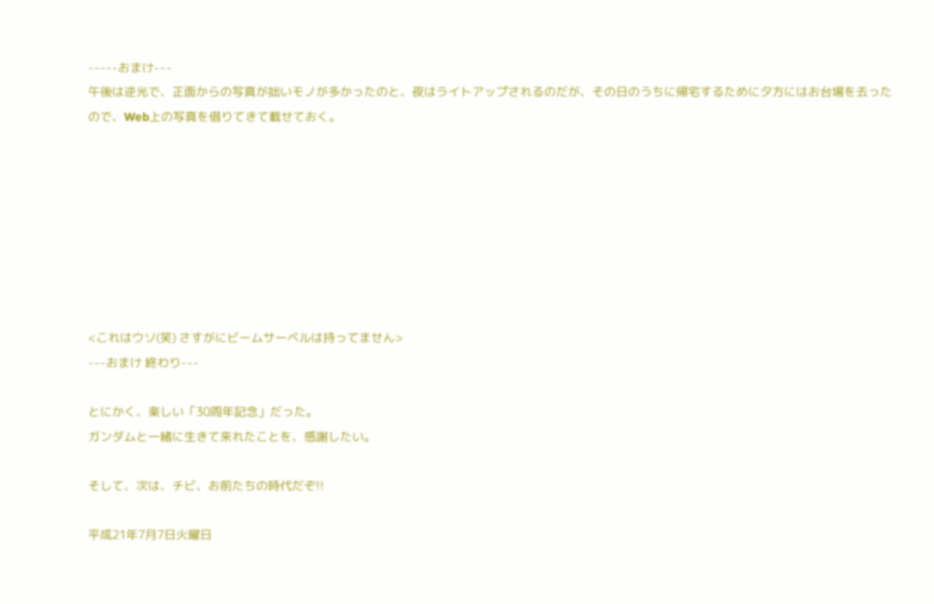-----おまけ---
午後は逆光で、正面からの写真が拙いモノが多かったのと、夜はライトアップされるのだが、その日のうちに帰宅するために夕方にはお台場を去ったので、Web上の写真を借りてきて載せておく。








<これはウソ(笑) さすがにビームサーベルは持ってません>
---おまけ 終わり---

とにかく、楽しい「30周年記念」だった。
ガンダムと一緒に生きて来れたことを、感謝したい。

そして、次は、チビ、お前たちの時代だぞ!!

平成21年7月7日火曜日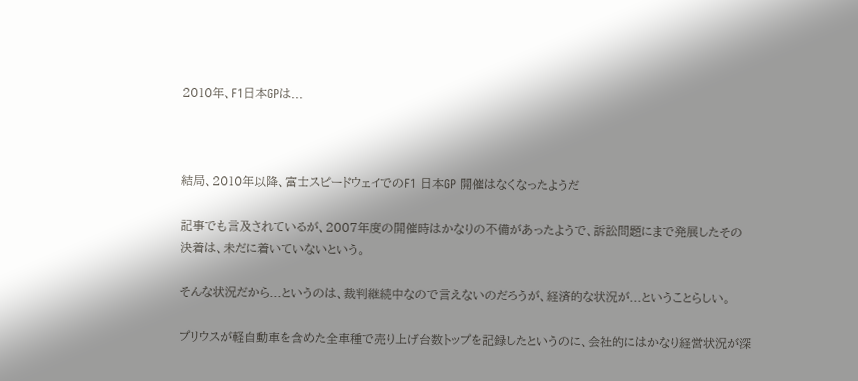2010年、F1日本GPは...



結局、2010年以降、富士スピードウェイでのF1 日本GP 開催はなくなったようだ

記事でも言及されているが、2007年度の開催時はかなりの不備があったようで、訴訟問題にまで発展したその決着は、未だに着いていないという。

そんな状況だから...というのは、裁判継続中なので言えないのだろうが、経済的な状況が...ということらしい。

プリウスが軽自動車を含めた全車種で売り上げ台数トップを記録したというのに、会社的にはかなり経営状況が深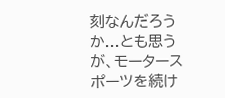刻なんだろうか...とも思うが、モータースポーツを続け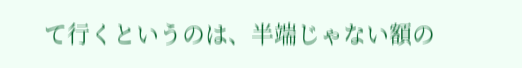て行くというのは、半端じゃない額の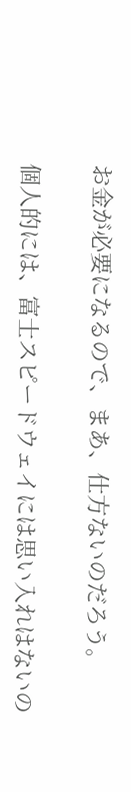お金が必要になるので、まあ、仕方ないのだろう。

個人的には、富士スピードウェイには思い入れはないの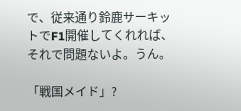で、従来通り鈴鹿サーキットでF1開催してくれれば、それで問題ないよ。うん。

「戦国メイド」?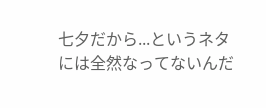七夕だから...というネタには全然なってないんだ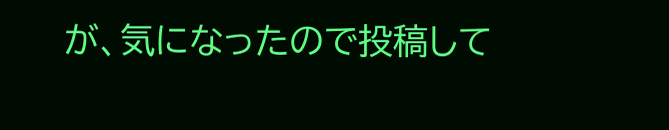が、気になったので投稿して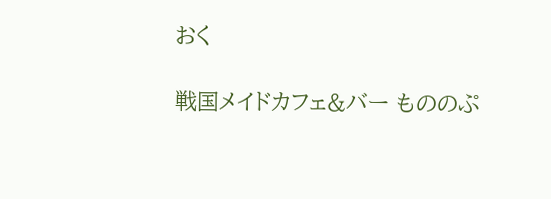おく

戦国メイドカフェ&バー もののぷ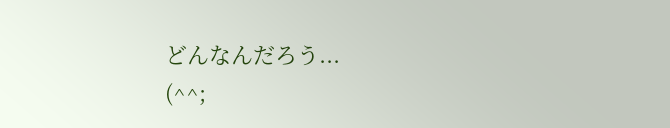どんなんだろう...
(^^;